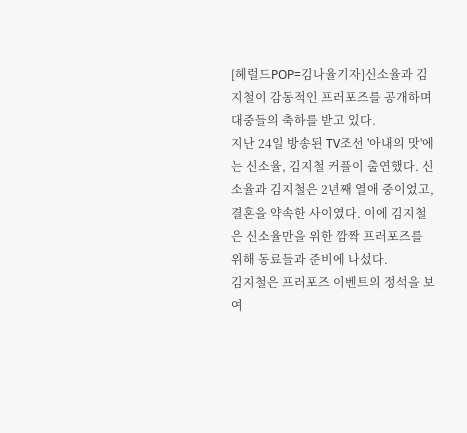[헤럴드POP=김나율기자]신소율과 김지철이 감동적인 프러포즈를 공개하며 대중들의 축하를 받고 있다.
지난 24일 방송된 TV조선 '아내의 맛'에는 신소율, 김지철 커플이 출연했다. 신소율과 김지철은 2년째 열애 중이었고, 결혼을 약속한 사이였다. 이에 김지철은 신소율만을 위한 깜짝 프러포즈를 위해 동료들과 준비에 나섰다.
김지철은 프러포즈 이벤트의 정석을 보여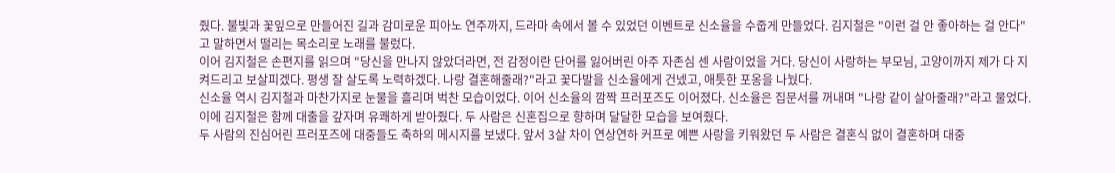줬다. 불빛과 꽃잎으로 만들어진 길과 감미로운 피아노 연주까지, 드라마 속에서 볼 수 있었던 이벤트로 신소율을 수줍게 만들었다. 김지철은 "이런 걸 안 좋아하는 걸 안다"고 말하면서 떨리는 목소리로 노래를 불렀다.
이어 김지철은 손편지를 읽으며 "당신을 만나지 않았더라면, 전 감정이란 단어를 잃어버린 아주 자존심 센 사람이었을 거다. 당신이 사랑하는 부모님, 고양이까지 제가 다 지켜드리고 보살피겠다. 평생 잘 살도록 노력하겠다. 나랑 결혼해줄래?"라고 꽃다발을 신소율에게 건넸고, 애틋한 포옹을 나눴다.
신소율 역시 김지철과 마찬가지로 눈물을 흘리며 벅찬 모습이었다. 이어 신소율의 깜짝 프러포즈도 이어졌다. 신소율은 집문서를 꺼내며 "나랑 같이 살아줄래?"라고 물었다. 이에 김지철은 함께 대출을 갚자며 유쾌하게 받아줬다. 두 사람은 신혼집으로 향하며 달달한 모습을 보여줬다.
두 사람의 진심어린 프러포즈에 대중들도 축하의 메시지를 보냈다. 앞서 3살 차이 연상연하 커프로 예쁜 사랑을 키워왔던 두 사람은 결혼식 없이 결혼하며 대중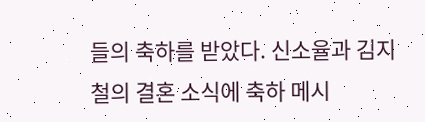들의 축하를 받았다. 신소율과 김지철의 결혼 소식에 축하 메시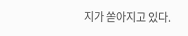지가 쏟아지고 있다.